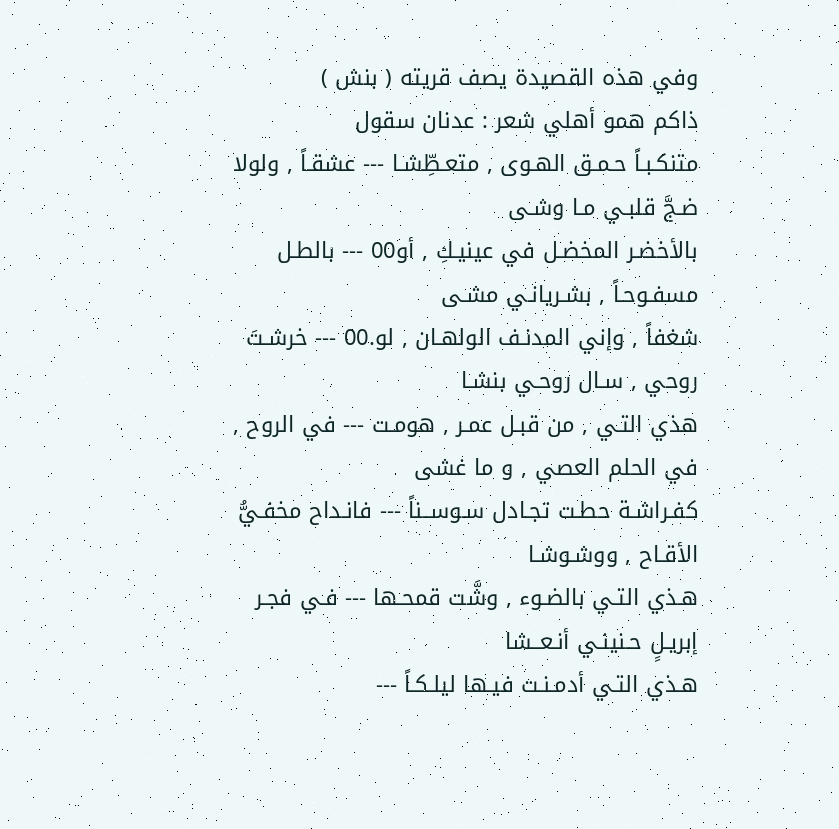وفي هذه القصيدة يصف قريته ( بنش )
ذاكم همو أهلي شعر : عدنان سقول
متنكـبـاً حـمـق الهـوى , متعـطِّشـا --- عشقـاً , ولولا ضـجَّ قلبـي مـا وشـى
بالأخضـر المخضـل في عينيـكِ , أو00 --- بالطـل مسفـوحـاً , بشـريانـي مشـى
شغفاً , وإني المدنـف الولهـان , لو.00 --- خرشـتَ روحي , سـال روحـي بنشـا
هذي التـي , من قبـل عمـر , هومـت --- في الروح , في الحلم العصي , و ما غشى
كفـراشـة حطـت تجـادل سـوســناً --- فانـداح مخفـيُّ الأقـاح , ووشـوشـا
هـذي التـي بالضـوء , وشَّت قمحـها --- فـي فجـر إبريـلٍ حـنينـي أنـعــشا
هـذي التـي أدمـنـت فيـها ليلـكـاً ---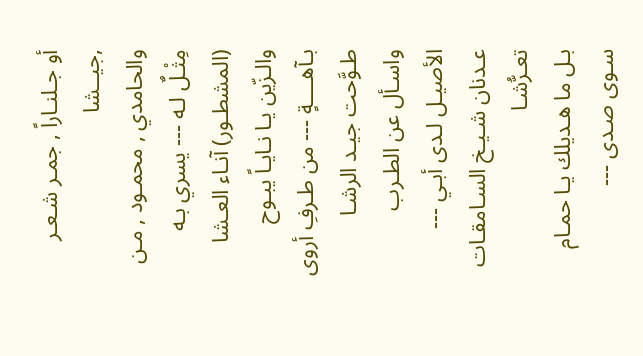أو جـلنـاراً , جمـر شـعـر ,جيــشا
والحامدي , محمـود , مـن مِثْـلٌ لـه --- يسري بـه (المشطـور) آنـاء العـشا
والـزّين يـا نـايـاً يبـوح بـآهــــةٍ --- من طـرفِ أروى طـوَّحت جيـد الرشـا
واسـأل عن الطـرب الأصيـل لـدى أبـي --- عـدنان شـيـخ السـامقـات تعـرُّشـا
بـل ما هـديلك يـا حمـام سـوى صـدى ---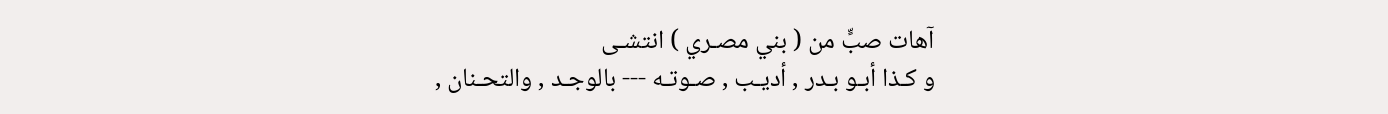آهات صبٍّ من ( بني مصـري ) انتشـى
و كـذا أبـو بـدر , أديـب , صـوتـه --- بالوجـد , والتحـنان ,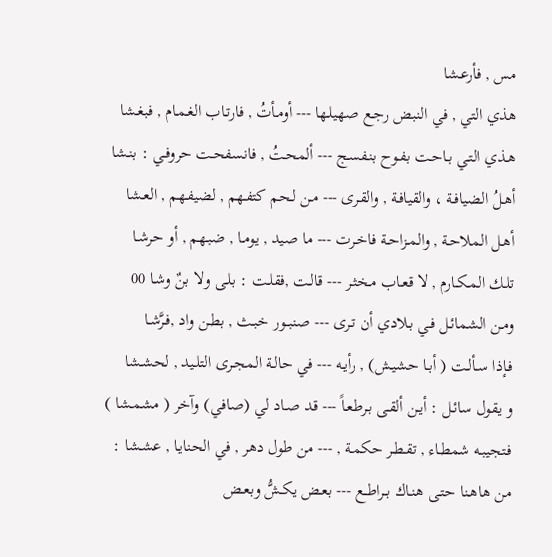مس , فأرعـشا
هذي التي , في النبض رجـع صهيلـها --- أومـأتُ , فارتـاب الغـمـام , فبغـشا
هـذي التـي بـاحـت بفـوح بنـفسـج --- ألمحـتُ , فانسفحـت حروفـي : بنـشا
أهـلُ الضيافـة ، والقيافـة , والقـرى --- مـن لـحم كتفـهم , لضيفـهم , العـشا
أهـل الملاحـة , والمـزاحـة فاخـرت --- ما صيد , يومـا , ضبـهم , أو حرشـا
تلـك المـكـارم , لا قعـاب مـخثـر --- قالـت ,فقلـت : بلـى ولا بنٌ وشـا 00
ومـن الشمائـل فـي بـلادي أن تـرى --- صنبــور خبـث , بطـن واد ,فـرَّشـا
فـإذا سـألـت ( أبـا حشيـش) , رأيـه --- في حالـة المجـرى التلـيد , لحشـشا
و يقول سائـل : أيـن ألقـى بـرطعـاً --- قد صـاد لي (صافي) وآخر ( مشمـشا )
فـتجيبـه شمطـاء , تقـطـر حكمـة , --- من طول دهر , في الحنايـا , عشـشا :
من هاهـنا حتـى هنـاك بــراطــع --- بعـض يكـشُّ وبعـض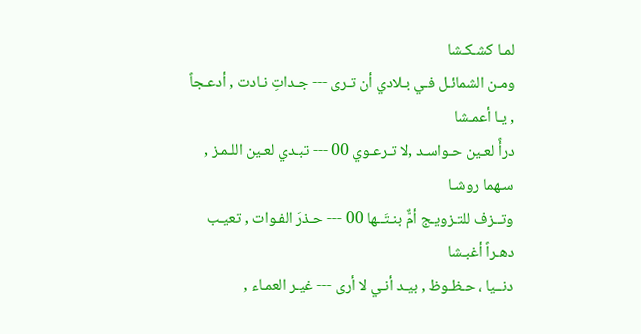لمـا كشـكـشا
ومـن الشمائـل فـي بـلادي أن تـرى --- جـداتِ نـادت , أدعـجاً , يـا أعمـشا
درأً لعـين حـواسـد ,لا تـرعـوي 00 --- تبـدي لعـين اللـمـز , سـهما روشـا
وتــزف للتـزويـج أمٌّ بنـتَــها 00 --- حـذرَ الفـوات , تعيـب دهـراً أغبـشا
دنــيا ، حـظـوظ , بيـد أنـي لا أرى --- غيـر العمـاء ,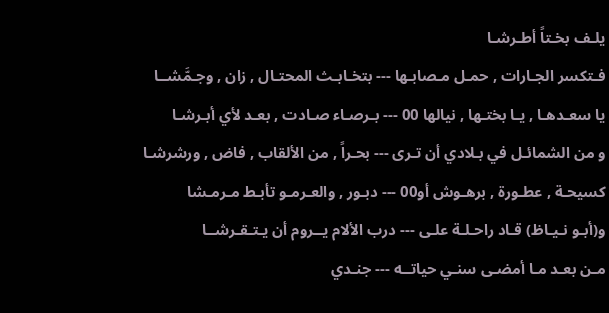يلـف بخـتاً أطـرشـا
فـتكسر الجـارات , حمـل مـصابـها --- بتخـابـث المحتـال , زان , وجـمَّشــا
يا سعـدهـا , يـا بختـها , نيالها 00 --- بـرصـاء صـادت , بعـد لأي أبـرشـا
و من الشمائـل في بـلادي أن تـرى --- بحـراً , من الألقاب , فاض , ورشرشـا
كسيحـة , عطـورة , برهـوش أو00 --- دبـور , والعـرمـو تأبـط مـرمـشا
و(أبـو نـيـاظ) قـاد راحـلـة علـى --- درب الألام يــروم أن يـتـقـرشــا
مـن بعـد مـا أمضـى سنـي حياتــه --- جنـدي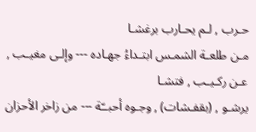حـرب , لـم يحـارب برغشـا
مـن طلعـة الشمـس ابتـداءُ جهـاده --- وإلـى مغيـب , عـن ركـيـب , فتشـا
يرشـو , (بقفـشات) , وجـوه أحبــّة --- من زاخر الأحزان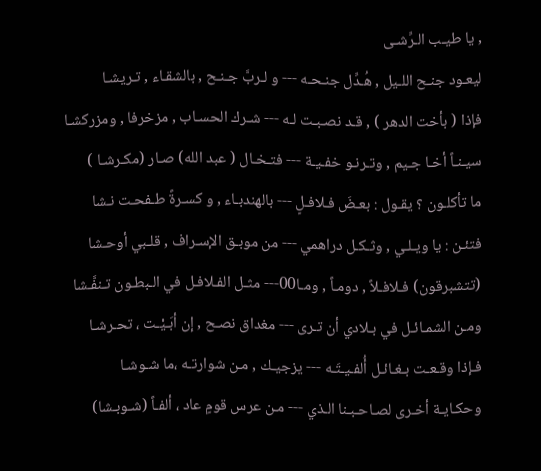, يا طيـب الـرِّشـى
ليعـود جنـح اللـيل , هُـدِّل جنـحـه --- و لـربَّ جـنـح , بالشقـاء , تـريشـا
فإذا ( بأخت الدهر ) , قـد نصـبـت لـه --- شـرك الحسـاب , مزخرفا , ومزركشـا
سيـنـاً أخـا جـيم , وتـرنـو خفـيـة --- فتـخـال ( عبد الله) صـار (مكـرشـا )
ما تأكلـون ؟ يقـول : بعـضَ فـلافـلٍ --- بالهندبـاء , و كسـرةً طـفحـت نـشا
فتئـن : يا ويـلـي , وثـكـل دراهمي --- من موبـق الإسـراف , قلـبي أوحـشا
(تتشبرقون) فـلافـلاً , دومـاً , ومـا00--- مثـل الفـلافـل في الـبطـون تـنفَّـشا
ومـن الشمـائـل في بـلادي أن تـرى --- مغداق نصـح , إن أبَـيْـت ، تحـرشـا
فـإذا وقـعـت بـغـائـل أُلفـيـتَـه --- يزجيـك , مـن شوارتـه ،ما شـوشـا
وحكـايـة أخـرى لصـاحـبـنا الـذي --- مـن عرس قومٍ عاد ، ألفـاً (شـوبـشا)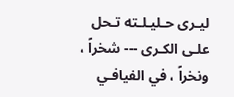ليـرى حـليـلـته تـحل علـى الكـرى --- شخراً ، ونخراً ، في الفيافـي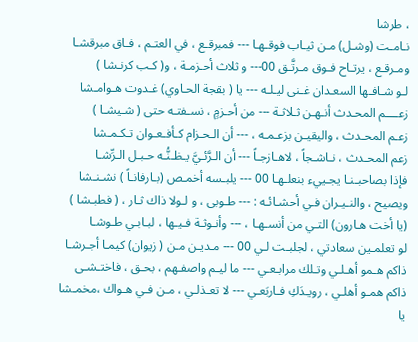، طرشا
نـامـت (وشـل) مـن ثيـاب فوقـهـا --- فمبرقـع ، في العتـم ، فـاق مبرقشـا
ومـرقـع ، يرتـاح فـوق مـرتَّـق 00--- و ثلاث أحـزمـة ، و( كـب كرنـشا )
لـو شـافـها السعـدان غـنى ليـلـه --- يا ( بقجة الحـاوي) غـدوت هـوامـشا
زعــــم المحـدث أنـهـن ثـلاثـة --- من أحـزمٍ ، نسـفتـه حتى ( شـيشـا )
زعـم المحـدث ، واليقيـن بزعـمـه ، --- أن الـحـزام كـأفـعـوان تـكـمـشا
زعم المحـدث ، نـاشـجاً ، لاهـازجـاً --- أن الـرَّئـيَّ يـظـنُّـه حـبـل الـرِّشـا
فإذا بصاحبـنـا يجـييء بنعلـهـا 00 --- يلبـسه أخمـص (بـارفانـاً ) نشـنـشا
ويصيح ، والنـيـران فـي أحشـائـه : --- طـوبى ، و لـولا ذاك ثـار ، ( فطبـشا )
(يا أخت هـارون) التـي من أنسـهـا ، --- وأنـوثـة فـيـها ، لبـابـي طـوشـا
لو تعلمـين سعادتي ، لجلبـت لـي 00 --- مـديـن مـن ( زيوان) كيمـا أجـرشـا
ذاكم هـمو أهـلـي وتـلك مرابـعـي --- ما ليـم واصفـهم ، بحـق ، فاختـشـى
ذاكم همـو أهلـي ، رويـدَكِ فـاربَعـي --- لا تعـذلـي ، مـن فـي هـواك ،مخمـشا
يا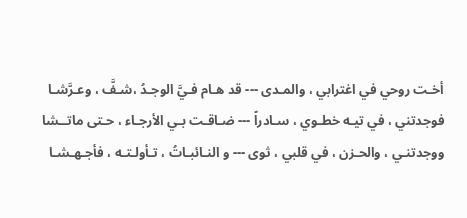أخـت روحي في اغترابي ، والمـدى --- قد هـام فـيَّ الوجـدُ ،شـفَّ ، وعـرَّشـا
فوجدتني ، في تيـه خطـوي ، سـادراً --- ضـاقـت بـي الأرجـاء ، حـتى ماتــشا
ووجدتنـي ، والحـزن ، في قلبي ، ثوى --- و النـائبـاتُ ، تـأولـتـه ، فأجـهـشـا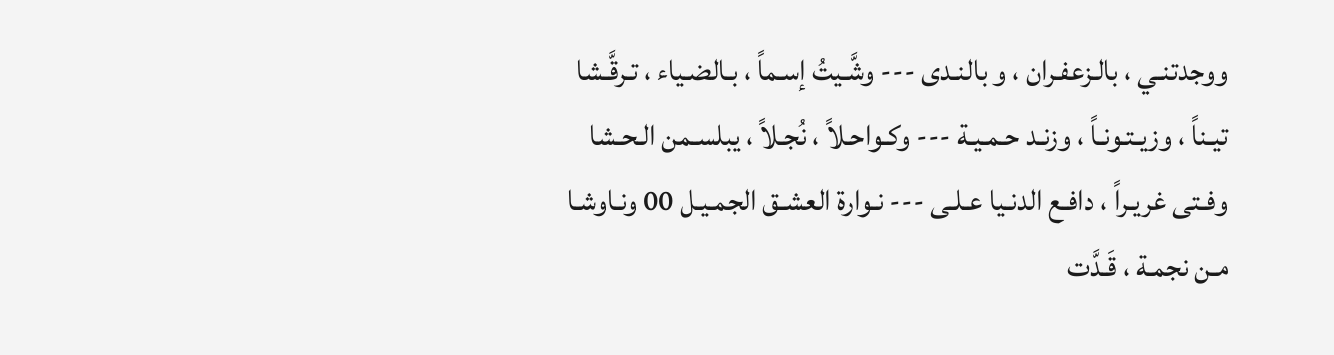ووجدتنـي ، بالـزعفـران ، و بالنـدى --- وشَّـيتُ إسـماً ، بـالضـياء ، تـرقَّـشا
تيـناً ، وزيـتـونـاً ، وزنـد حـمـيـة --- وكـواحـلاً ، نُجـلاً ، يبلسـمن الـحـشا
وفـتى غريـراً ، دافـع الدنـيا عـلـى --- نـوارة العشـق الجمـيـل 00 ونـاوشـا
مـن نجمـة ، قَـدَّت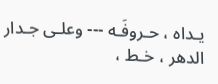يـداه ، حـروفَـه --- وعلـى جـدار الدهر ، خـط ،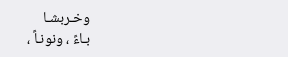وخـربشـا
بـاءً ، ونونـاً ،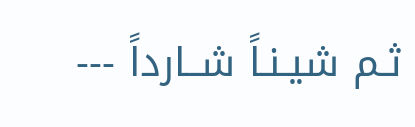ثـم شيـنـاً شــارداً ---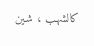كالشهـب ، شـين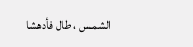الشمـس ، طال فأدهشا